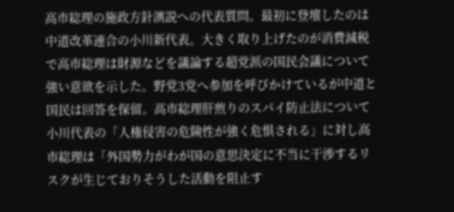高市総理の施政方針演説への代表質問。最初に登壇したのは中道改革連合の小川新代表。大きく取り上げたのが消費減税で高市総理は財源などを議論する超党派の国民会議について強い意欲を示した。野党3党へ参加を呼びかけているが中道と国民は回答を保留。高市総理肝煎りのスパイ防止法について小川代表の「人権侵害の危険性が強く危惧される」に対し高市総理は「外国勢力がわが国の意思決定に不当に干渉するリスクが生じておりそうした活動を阻止す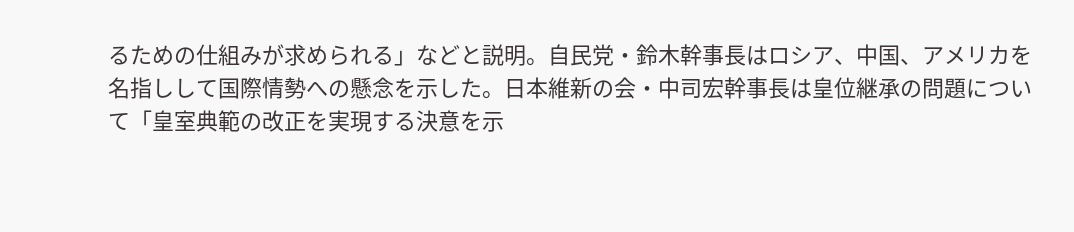るための仕組みが求められる」などと説明。自民党・鈴木幹事長はロシア、中国、アメリカを名指しして国際情勢への懸念を示した。日本維新の会・中司宏幹事長は皇位継承の問題について「皇室典範の改正を実現する決意を示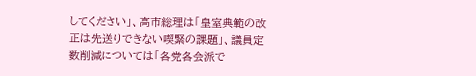してください」、高市総理は「皇室典範の改正は先送りできない喫緊の課題」、議員定数削減については「各党各会派で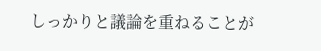しっかりと議論を重ねることが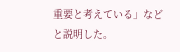重要と考えている」などと説明した。